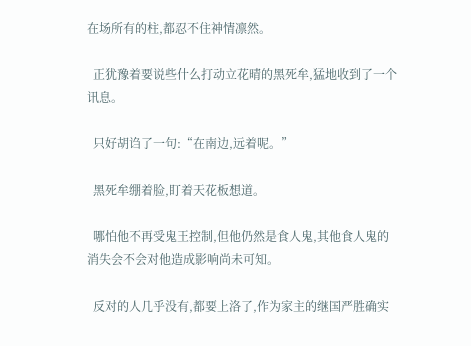在场所有的柱,都忍不住神情凛然。

  正犹豫着要说些什么打动立花晴的黑死牟,猛地收到了一个讯息。

  只好胡诌了一句:“在南边,远着呢。”

  黑死牟绷着脸,盯着天花板想道。

  哪怕他不再受鬼王控制,但他仍然是食人鬼,其他食人鬼的消失会不会对他造成影响尚未可知。

  反对的人几乎没有,都要上洛了,作为家主的继国严胜确实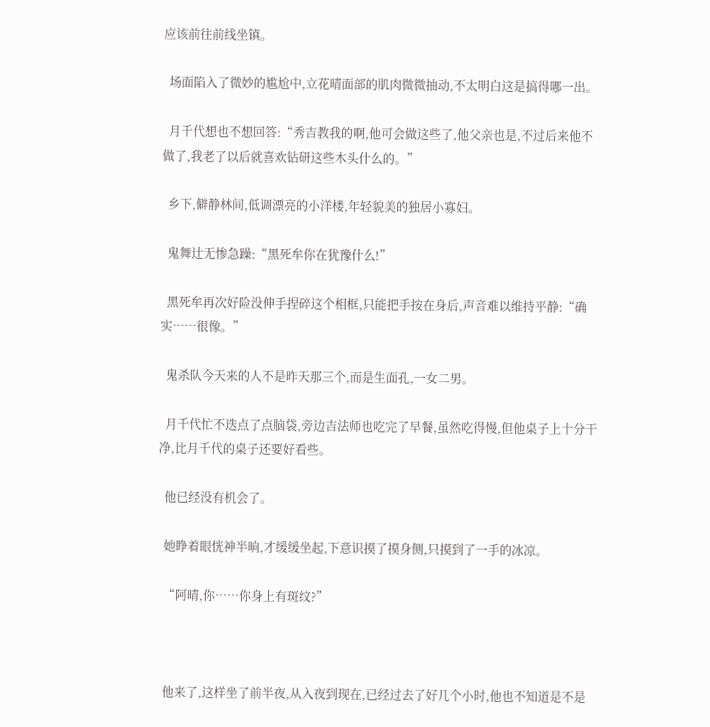应该前往前线坐镇。

  场面陷入了微妙的尴尬中,立花晴面部的肌肉微微抽动,不太明白这是搞得哪一出。

  月千代想也不想回答:“秀吉教我的啊,他可会做这些了,他父亲也是,不过后来他不做了,我老了以后就喜欢钻研这些木头什么的。”

  乡下,僻静林间,低调漂亮的小洋楼,年轻貌美的独居小寡妇。

  鬼舞辻无惨急躁:“黑死牟你在犹豫什么!”

  黑死牟再次好险没伸手捏碎这个相框,只能把手按在身后,声音难以维持平静:“确实……很像。”

  鬼杀队今天来的人不是昨天那三个,而是生面孔,一女二男。

  月千代忙不迭点了点脑袋,旁边吉法师也吃完了早餐,虽然吃得慢,但他桌子上十分干净,比月千代的桌子还要好看些。

  他已经没有机会了。

  她睁着眼恍神半晌,才缓缓坐起,下意识摸了摸身侧,只摸到了一手的冰凉。

  “阿晴,你……你身上有斑纹?”



  他来了,这样坐了前半夜,从入夜到现在,已经过去了好几个小时,他也不知道是不是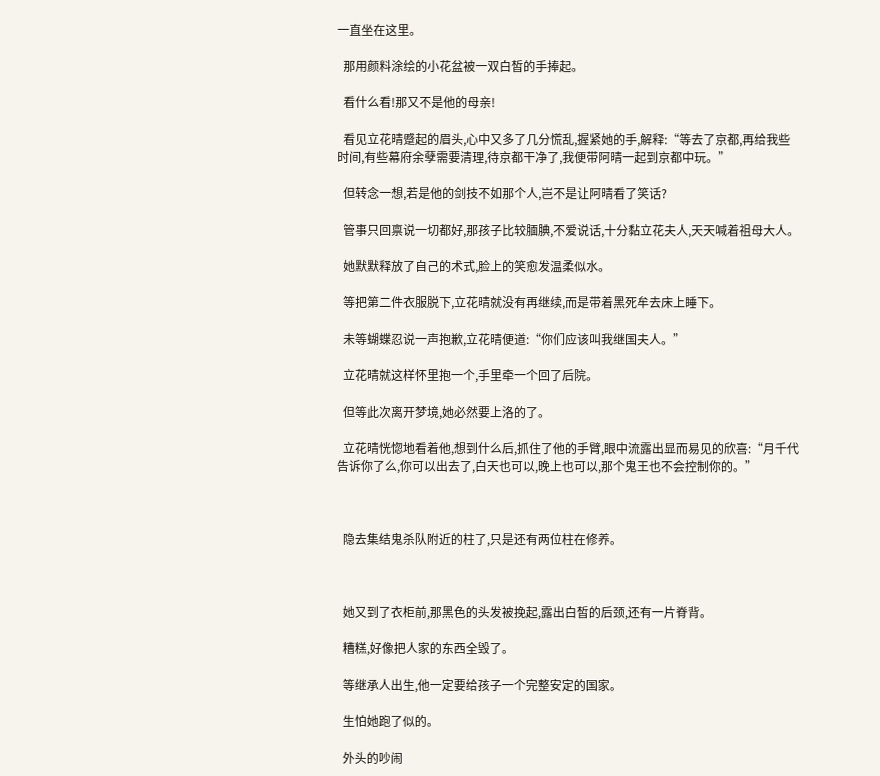一直坐在这里。

  那用颜料涂绘的小花盆被一双白皙的手捧起。

  看什么看!那又不是他的母亲!

  看见立花晴蹙起的眉头,心中又多了几分慌乱,握紧她的手,解释:“等去了京都,再给我些时间,有些幕府余孽需要清理,待京都干净了,我便带阿晴一起到京都中玩。”

  但转念一想,若是他的剑技不如那个人,岂不是让阿晴看了笑话?

  管事只回禀说一切都好,那孩子比较腼腆,不爱说话,十分黏立花夫人,天天喊着祖母大人。

  她默默释放了自己的术式,脸上的笑愈发温柔似水。

  等把第二件衣服脱下,立花晴就没有再继续,而是带着黑死牟去床上睡下。

  未等蝴蝶忍说一声抱歉,立花晴便道:“你们应该叫我继国夫人。”

  立花晴就这样怀里抱一个,手里牵一个回了后院。

  但等此次离开梦境,她必然要上洛的了。

  立花晴恍惚地看着他,想到什么后,抓住了他的手臂,眼中流露出显而易见的欣喜:“月千代告诉你了么,你可以出去了,白天也可以,晚上也可以,那个鬼王也不会控制你的。”



  隐去集结鬼杀队附近的柱了,只是还有两位柱在修养。



  她又到了衣柜前,那黑色的头发被挽起,露出白皙的后颈,还有一片脊背。

  糟糕,好像把人家的东西全毁了。

  等继承人出生,他一定要给孩子一个完整安定的国家。

  生怕她跑了似的。

  外头的吵闹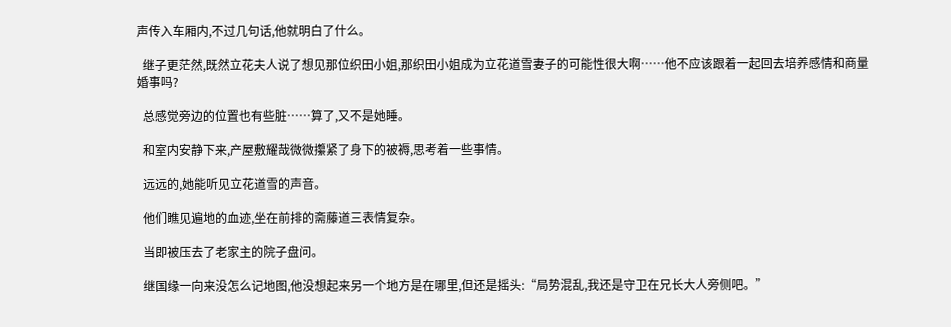声传入车厢内,不过几句话,他就明白了什么。

  继子更茫然,既然立花夫人说了想见那位织田小姐,那织田小姐成为立花道雪妻子的可能性很大啊……他不应该跟着一起回去培养感情和商量婚事吗?

  总感觉旁边的位置也有些脏……算了,又不是她睡。

  和室内安静下来,产屋敷耀哉微微攥紧了身下的被褥,思考着一些事情。

  远远的,她能听见立花道雪的声音。

  他们瞧见遍地的血迹,坐在前排的斋藤道三表情复杂。

  当即被压去了老家主的院子盘问。

  继国缘一向来没怎么记地图,他没想起来另一个地方是在哪里,但还是摇头:“局势混乱,我还是守卫在兄长大人旁侧吧。”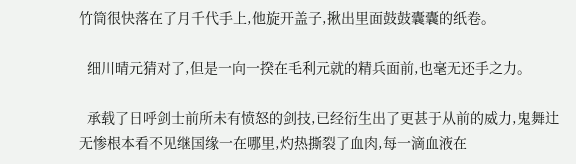竹筒很快落在了月千代手上,他旋开盖子,揪出里面鼓鼓囊囊的纸卷。

  细川晴元猜对了,但是一向一揆在毛利元就的精兵面前,也毫无还手之力。

  承载了日呼剑士前所未有愤怒的剑技,已经衍生出了更甚于从前的威力,鬼舞辻无惨根本看不见继国缘一在哪里,灼热撕裂了血肉,每一滴血液在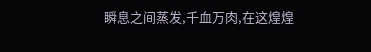瞬息之间蒸发,千血万肉,在这煌煌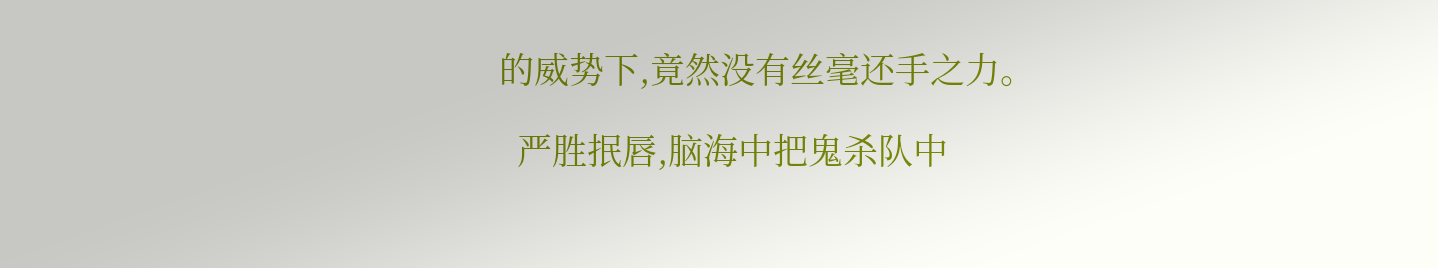的威势下,竟然没有丝毫还手之力。

  严胜抿唇,脑海中把鬼杀队中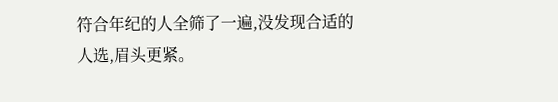符合年纪的人全筛了一遍,没发现合适的人选,眉头更紧。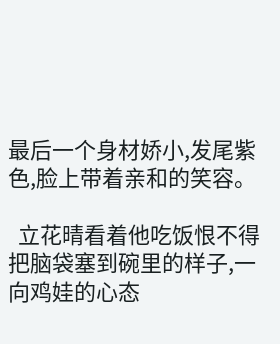最后一个身材娇小,发尾紫色,脸上带着亲和的笑容。

  立花晴看着他吃饭恨不得把脑袋塞到碗里的样子,一向鸡娃的心态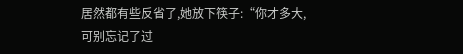居然都有些反省了,她放下筷子:“你才多大,可别忘记了过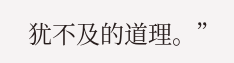犹不及的道理。”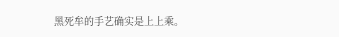黑死牟的手艺确实是上上乘。